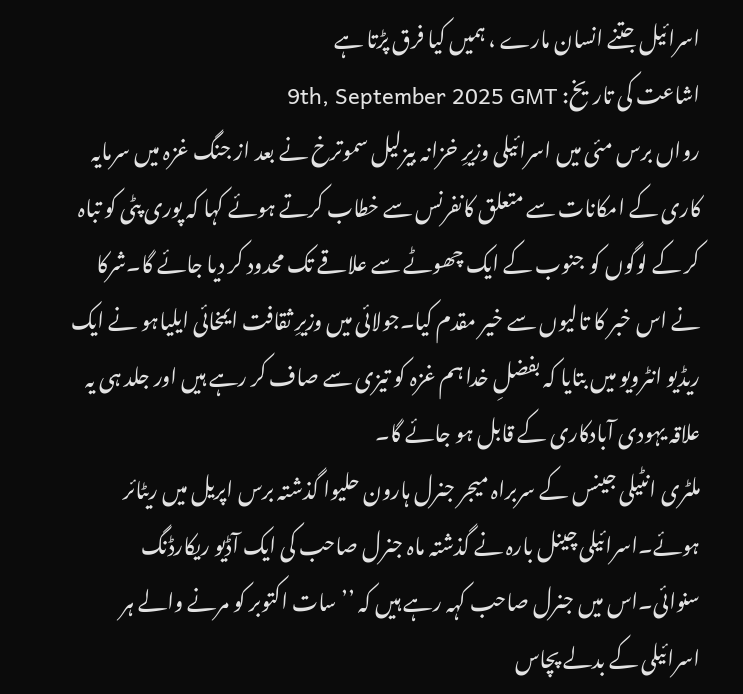اسرائیل جتنے انسان مارے ، ہمیں کیا فرق پڑتا ہے
اشاعت کی تاریخ: 9th, September 2025 GMT
رواں برس مئی میں اسرائیلی وزیرِ خزانہ بیزلیل سموترخ نے بعد از جنگ غزہ میں سرمایہ کاری کے امکانات سے متعلق کانفرنس سے خطاب کرتے ہوئے کہا کہ پوری پٹی کو تباہ کر کے لوگوں کو جنوب کے ایک چھوٹے سے علاقے تک محدود کر دیا جائے گا۔شرکا نے اس خبر کا تالیوں سے خیر مقدم کیا۔جولائی میں وزیرِ ثقافت ایمخائی ایلیاہو نے ایک ریڈیو انٹرویو میں بتایا کہ بفضلِ خدا ہم غزہ کو تیزی سے صاف کر رہے ہیں اور جلد ہی یہ علاقہ یہودی آبادکاری کے قابل ہو جائے گا۔
ملٹری انٹیلی جینس کے سربراہ میجر جنرل ہارون حلیوا گذشتہ برس اپریل میں ریٹائر ہوئے۔اسرائیلی چینل بارہ نے گذشتہ ماہ جنرل صاحب کی ایک آڈیو ریکارڈنگ سنوائی۔اس میں جنرل صاحب کہہ رہے ہیں کہ ’’ سات اکتوبر کو مرنے والے ہر اسرائیلی کے بدلے پچاس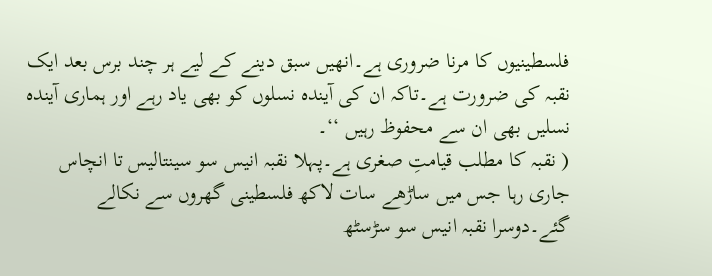فلسطینیوں کا مرنا ضروری ہے۔انھیں سبق دینے کے لیے ہر چند برس بعد ایک نقبہ کی ضرورت ہے۔تاکہ ان کی آیندہ نسلوں کو بھی یاد رہے اور ہماری آیندہ نسلیں بھی ان سے محفوظ رہیں ‘‘۔
( نقبہ کا مطلب قیامتِ صغری ہے۔پہلا نقبہ انیس سو سینتالیس تا انچاس جاری رہا جس میں ساڑھے سات لاکھ فلسطینی گھروں سے نکالے گئے۔دوسرا نقبہ انیس سو سڑسٹھ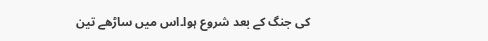کی جنگ کے بعد شروع ہوا۔اس میں ساڑھے تین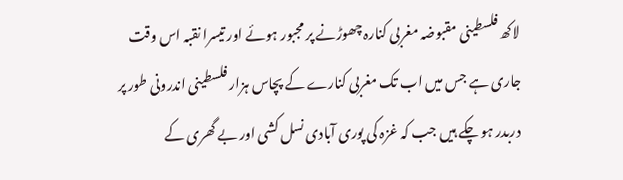لاکھ فلسطینی مقبوضہ مغربی کنارہ چھوڑنے پر مجبور ہوئے اور تیسرا نقبہ اس وقت جاری ہے جس میں اب تک مغربی کنارے کے پچاس ہزار فلسطینی اندرونی طور پر دربدر ہو چکے ہیں جب کہ غزہ کی پوری آبادی نسل کشی اور بے گھری کے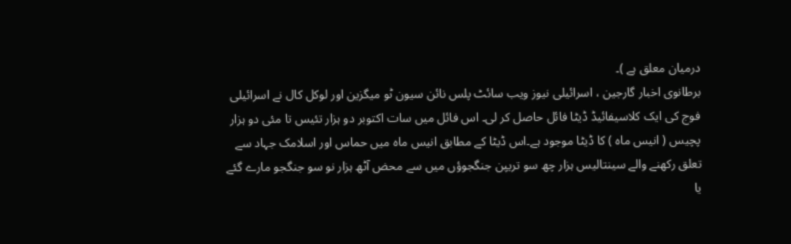درمیان معلق ہے )۔
برطانوی اخبار گارجین ، اسرائیلی نیوز ویب سائٹ پلس نائن سیون ٹو میگزین اور لوکل کال نے اسرائیلی فوج کی ایک کلاسیفائیڈ ڈیٹا فائل حاصل کر لی۔ اس فائل میں سات اکتوبر دو ہزار تئیس تا مئی دو ہزار پچیس ( انیس ماہ ) کا ڈیٹا موجود ہے۔اس ڈیٹا کے مطابق انیس ماہ میں حماس اور اسلامک جہاد سے تعلق رکھنے والے سینتالیس ہزار چھ سو تریپن جنگجوؤں میں سے محض آٹھ ہزار نو سو جنگجو مارے گئے یا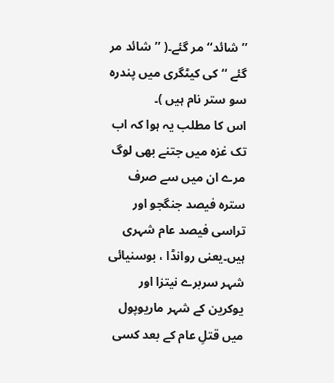’’ شائد‘‘ مر گئے۔( ’’ شائد مر گئے ‘‘ کی کیٹگری میں پندرہ سو ستر نام ہیں )۔
اس کا مطلب یہ ہوا کہ اب تک غزہ میں جتنے بھی لوگ مرے ان میں سے صرف سترہ فیصد جنگجو اور تراسی فیصد عام شہری ہیں۔یعنی روانڈا ، بوسنیائی شہر سربرے نیتزا اور یوکرین کے شہر ماریوپول میں قتلِ عام کے بعد کسی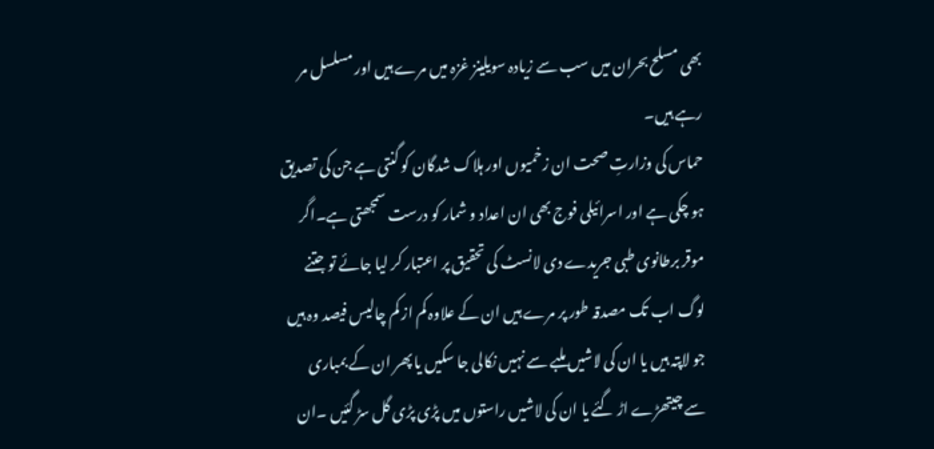بھی مسلح بحران میں سب سے زیادہ سویلینز غزہ میں مرے ہیں اور مسلسل مر رہے ہیں۔
حماس کی وزارتِ صحت ان زخمیوں اور ہلاک شدگان کو گنتی ہے جن کی تصدیق ہو چکی ہے اور اسرائیلی فوج بھی ان اعداد و شمار کو درست سمجھتی ہے۔اگر موقر برطانوی طبی جریدے دی لانسٹ کی تحقیق پر اعتبار کر لیا جائے تو جتنے لوگ اب تک مصدقہ طور پر مرے ہیں ان کے علاوہ کم از کم چالیس فیصد وہ ہیں جو لاپتہ ہیں یا ان کی لاشیں ملبے سے نہیں نکالی جا سکیں یا پھر ان کے بمباری سے چیتھڑے اڑ گئے یا ان کی لاشیں راستوں میں پڑی پڑی گل سڑ گئیں ۔ان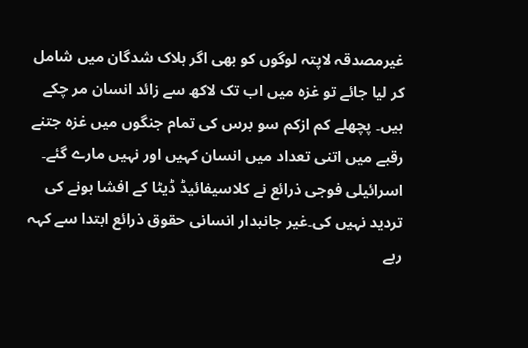غیرمصدقہ لاپتہ لوگوں کو بھی اگر ہلاک شدگان میں شامل کر لیا جائے تو غزہ میں اب تک لاکھ سے زائد انسان مر چکے ہیں۔ پچھلے کم ازکم سو برس کی تمام جنگوں میں غزہ جتنے رقبے میں اتنی تعداد میں انسان کہیں اور نہیں مارے گئے۔
اسرائیلی فوجی ذرائع نے کلاسیفائیڈ ڈیٹا کے افشا ہونے کی تردید نہیں کی۔غیر جانبدار انسانی حقوق ذرائع ابتدا سے کہہ رہے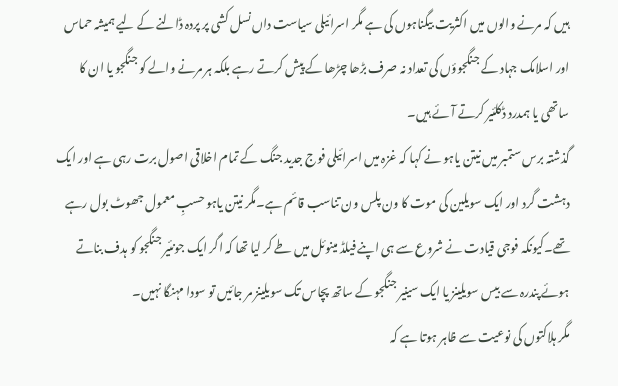ہیں کہ مرنے والوں میں اکثریت بیگناہوں کی ہے مگر اسرائیلی سیاست داں نسل کشی پر پردہ ڈالنے کے لیے ہمیشہ حماس اور اسلامک جہاد کے جنگجوؤں کی تعداد نہ صرف بڑھا چڑھا کے پیش کرتے رہے بلکہ ہر مرنے والے کو جنگجو یا ان کا ساتھی یا ہمدرد ڈکلئیر کرتے آئے ہیں۔
گذشتہ برس ستمبر میں نیتن یاہو نے کہا کہ غزہ میں اسرائیلی فوج جدید جنگ کے تمام اخلاقی اصول برت رہی ہے اور ایک دہشت گرد اور ایک سویلین کی موت کا ون پلس ون تناسب قائم ہے۔مگر نیتن یاہو حسبِ معمول جھوٹ بول رہے تھے۔کیونکہ فوجی قیادت نے شروع سے ہی اپنے فیلڈ مینوئل میں طے کر لیا تھا کہ اگر ایک جونئیر جنگجو کو ہدف بناتے ہوئے پندرہ سے بیس سویلینز یا ایک سینیر جنگجو کے ساتھ پچاس تک سویلینز مر جائیں تو سودا مہنگا نہیں۔
مگر ہلاکتوں کی نوعیت سے ظاہر ہوتا ہے کہ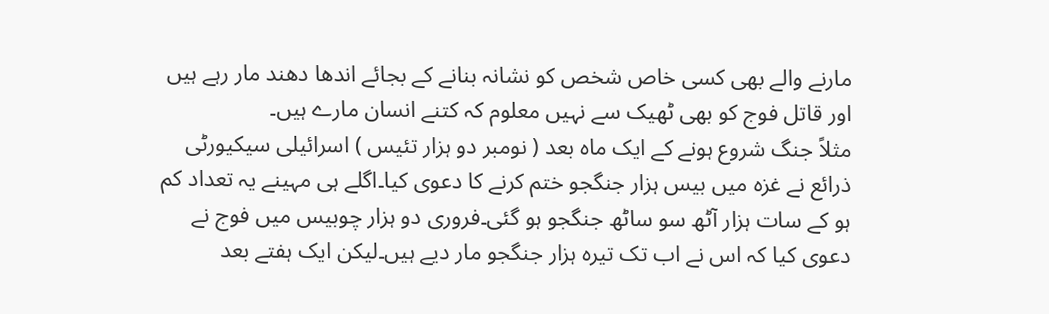مارنے والے بھی کسی خاص شخص کو نشانہ بنانے کے بجائے اندھا دھند مار رہے ہیں اور قاتل فوج کو بھی ٹھیک سے نہیں معلوم کہ کتنے انسان مارے ہیں۔
مثلاً جنگ شروع ہونے کے ایک ماہ بعد ( نومبر دو ہزار تئیس ) اسرائیلی سیکیورٹی ذرائع نے غزہ میں بیس ہزار جنگجو ختم کرنے کا دعوی کیا۔اگلے ہی مہینے یہ تعداد کم ہو کے سات ہزار آٹھ سو ساٹھ جنگجو ہو گئی۔فروری دو ہزار چوبیس میں فوج نے دعوی کیا کہ اس نے اب تک تیرہ ہزار جنگجو مار دیے ہیں۔لیکن ایک ہفتے بعد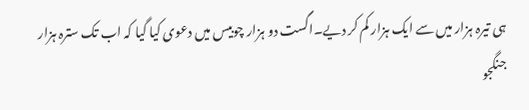ہی تیرہ ہزار میں سے ایک ہزار کم کر دیے۔اگست دو ہزار چوبیس میں دعوی کیا گیا کہ اب تک سترہ ہزار جنگجو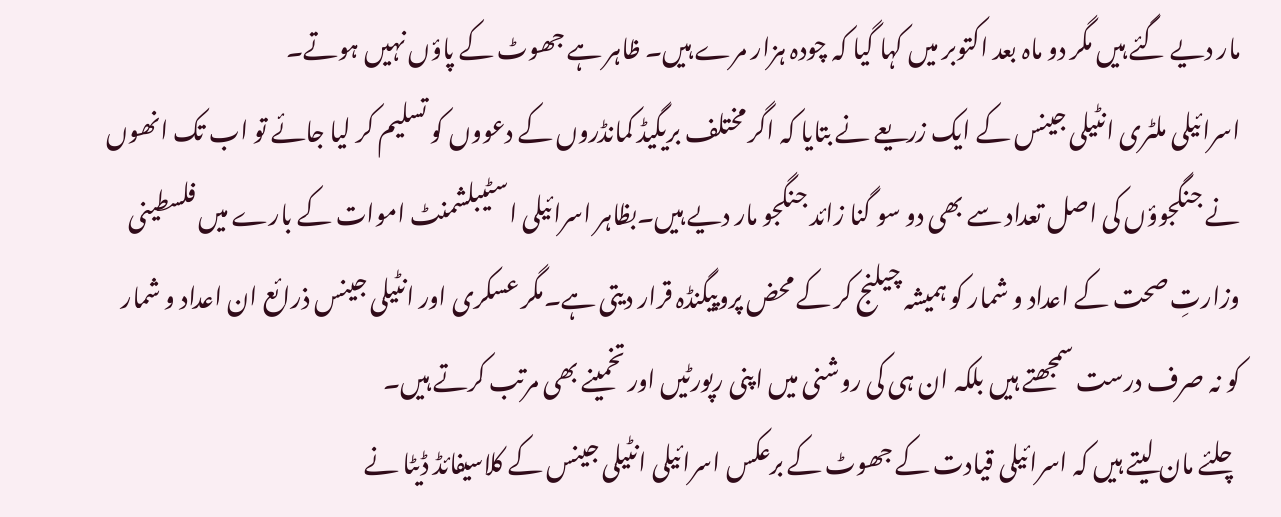مار دیے گئے ہیں مگر دو ماہ بعد اکتوبر میں کہا گیا کہ چودہ ہزار مرے ہیں۔ ظاہر ہے جھوٹ کے پاؤں نہیں ہوتے۔
اسرائیلی ملٹری انٹیلی جینس کے ایک زریعے نے بتایا کہ اگر مختلف بریگیڈ کمانڈروں کے دعووں کو تسلیم کر لیا جائے تو اب تک انھوں نے جنگجوؤں کی اصل تعداد سے بھی دو سو گنا زائد جنگجو مار دیے ہیں۔بظاہر اسرائیلی اسٹیبلشمنٹ اموات کے بارے میں فلسطینی وزارتِ صحت کے اعداد و شمار کو ہمیشہ چیلنج کر کے محض پروپیگنڈہ قرار دیتی ہے۔مگر عسکری اور انٹیلی جینس ذرائع ان اعداد و شمار کو نہ صرف درست سمجھتے ہیں بلکہ ان ہی کی روشنی میں اپنی رپورٹیں اور تخمینے بھی مرتب کرتے ہیں۔
چلئے مان لیتے ہیں کہ اسرائیلی قیادت کے جھوٹ کے برعکس اسرائیلی انٹیلی جینس کے کلاسیفائڈ ڈیٹا نے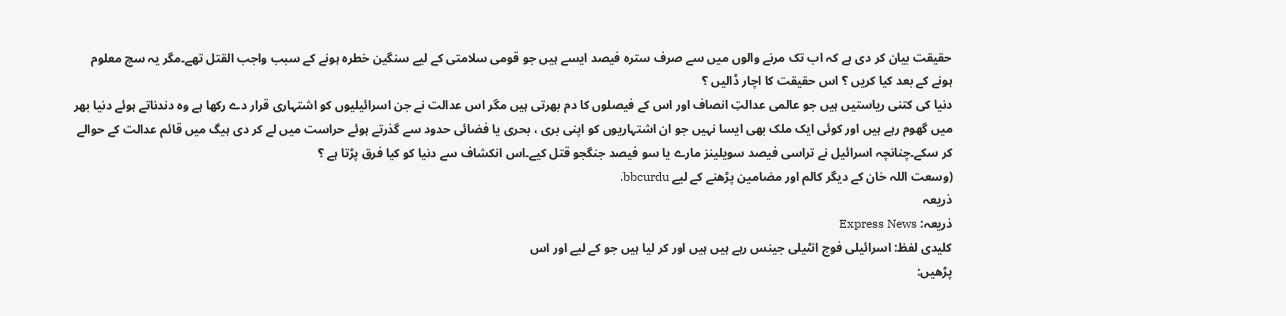حقیقت بیان کر دی ہے کہ اب تک مرنے والوں میں سے صرف سترہ فیصد ایسے ہیں جو قومی سلامتی کے لیے سنگین خطرہ ہونے کے سبب واجب القتل تھے۔مگر یہ سچ معلوم ہونے کے بعد کیا کریں ؟ اس حقیقت کا اچار ڈالیں ؟
دنیا کی کتنی ریاستیں ہیں جو عالمی عدالتِ انصاف اور اس کے فیصلوں کا دم بھرتی ہیں مگر اس عدالت نے جن اسرائیلیوں کو اشتہاری قرار دے رکھا ہے وہ دندناتے ہوئے دنیا بھر میں گھوم رہے ہیں اور کوئی ایک ملک بھی ایسا نہیں جو ان اشتہاریوں کو اپنی بری ، بحری یا فضائی حدود سے گذرتے ہوئے حراست میں لے کر دی ہیگ میں قائم عدالت کے حوالے کر سکے۔چنانچہ اسرائیل نے تراسی فیصد سویلینز مارے یا سو فیصد جنگجو قتل کیے۔اس انکشاف سے دنیا کو کیا فرق پڑتا ہے ؟
(وسعت اللہ خان کے دیگر کالم اور مضامین پڑھنے کے لیے bbcurdu.
ذریعہ
ذریعہ: Express News
کلیدی لفظ: اسرائیلی فوج انٹیلی جینس رہے ہیں ہیں اور کر لیا ہیں جو کے لیے اور اس
پڑھیں: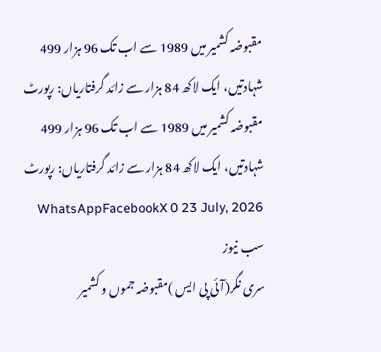مقبوضہ کشمیر میں 1989 سے اب تک 96 ہزار 499 شہادتیں، ایک لاکھ 84 ہزار سے زائد گرفتاریاں: رپورٹ
مقبوضہ کشمیر میں 1989 سے اب تک 96 ہزار 499 شہادتیں، ایک لاکھ 84 ہزار سے زائد گرفتاریاں: رپورٹ WhatsAppFacebookX 0 23 July, 2026 سب نیوز
سری نگر(آئی پی ایس )مقبوضہ جموں و کشمیر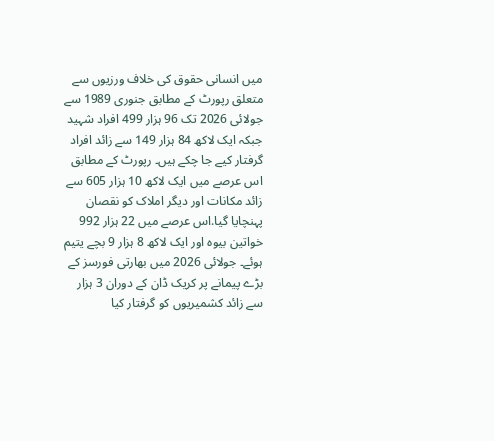میں انسانی حقوق کی خلاف ورزیوں سے متعلق رپورٹ کے مطابق جنوری 1989 سے جولائی 2026 تک 96 ہزار 499 افراد شہید جبکہ ایک لاکھ 84 ہزار 149 سے زائد افراد گرفتار کیے جا چکے ہیں۔ رپورٹ کے مطابق اس عرصے میں ایک لاکھ 10 ہزار 605 سے زائد مکانات اور دیگر املاک کو نقصان پہنچایا گیا.اس عرصے میں 22 ہزار 992 خواتین بیوہ اور ایک لاکھ 8 ہزار 9 بچے یتیم ہوئے۔ جولائی 2026 میں بھارتی فورسز کے بڑے پیمانے پر کریک ڈان کے دوران 3 ہزار سے زائد کشمیریوں کو گرفتار کیا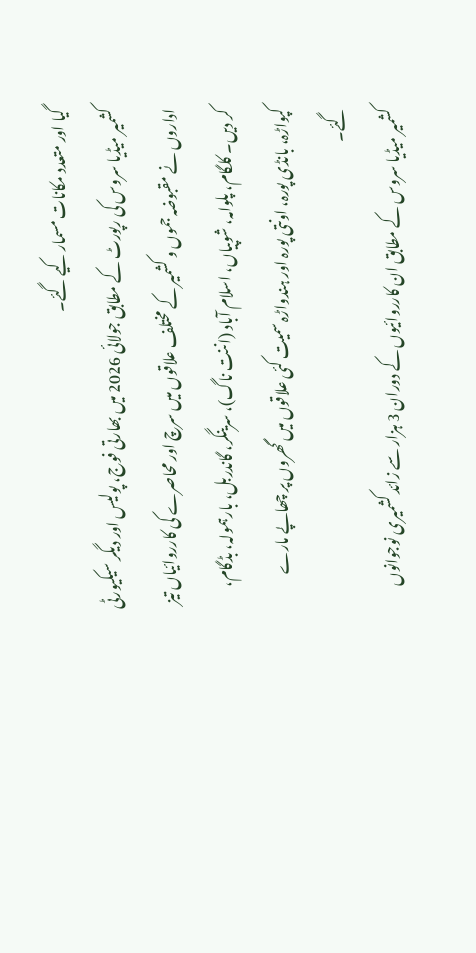گیا اور متعدد مکانات مسمار کیے گئے۔
کشمیر میڈیا سروس کی رپورٹ کے مطابق جولائی 2026 میں بھارتی فوج، پولیس اور دیگر سیکیورٹی اداروں نے مقبوضہ جموں و کشمیر کے مختلف علاقوں میں سرچ اور محاصرے کی کارروائیاں تیز کر دیں۔ کلگام، پلوامہ، شوپیاں، اسلام آباد (اننت ناگ)، سرینگر، گاندربل، بارہمولہ، بڈگام، کپواڑہ، بانڈی پورہ، اونتی پورہ اور ہندواڑہ سمیت کئی علاقوں میں گھروں پر چھاپے مارے گئے۔
کشمیر میڈیا سروس کے مطابق ان کارروائیوں کے دوران 3 ہزار سے زائد کشمیری نوجوانوں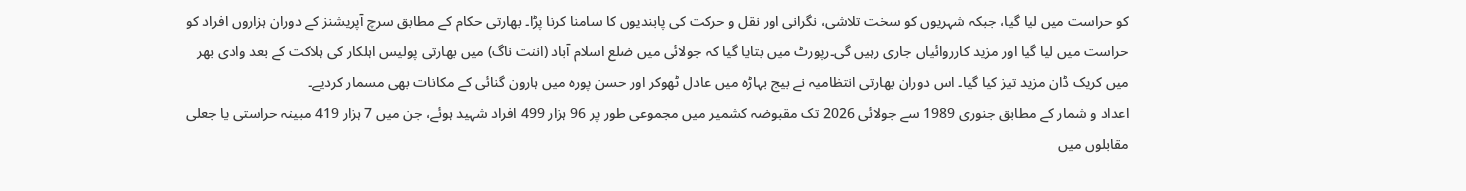کو حراست میں لیا گیا، جبکہ شہریوں کو سخت تلاشی، نگرانی اور نقل و حرکت کی پابندیوں کا سامنا کرنا پڑا۔ بھارتی حکام کے مطابق سرچ آپریشنز کے دوران ہزاروں افراد کو حراست میں لیا گیا اور مزید کارروائیاں جاری رہیں گی۔رپورٹ میں بتایا گیا کہ جولائی میں ضلع اسلام آباد (اننت ناگ) میں بھارتی پولیس اہلکار کی ہلاکت کے بعد وادی بھر میں کریک ڈان مزید تیز کیا گیا۔ اس دوران بھارتی انتظامیہ نے بیج بہاڑہ میں عادل ٹھوکر اور حسن پورہ میں ہارون گنائی کے مکانات بھی مسمار کردیے۔
اعداد و شمار کے مطابق جنوری 1989 سے جولائی 2026 تک مقبوضہ کشمیر میں مجموعی طور پر 96 ہزار 499 افراد شہید ہوئے، جن میں 7 ہزار 419 مبینہ حراستی یا جعلی مقابلوں میں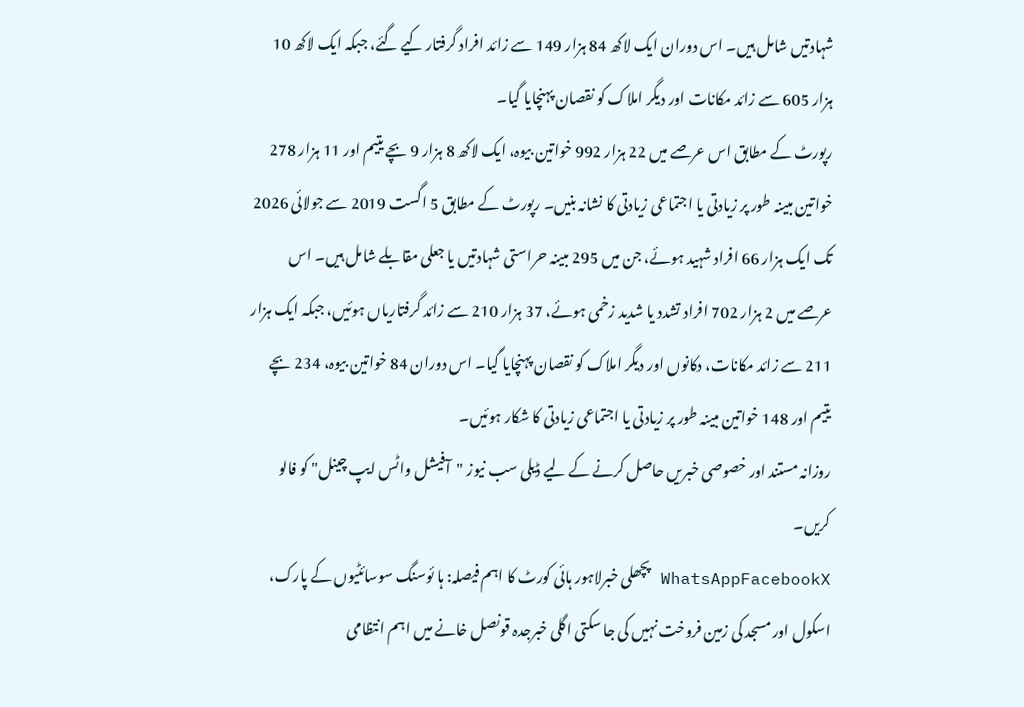شہادتیں شامل ہیں۔ اس دوران ایک لاکھ 84 ہزار 149 سے زائد افراد گرفتار کیے گئے، جبکہ ایک لاکھ 10 ہزار 605 سے زائد مکانات اور دیگر املاک کو نقصان پہنچایا گیا۔
رپورٹ کے مطابق اس عرصے میں 22 ہزار 992 خواتین بیوہ، ایک لاکھ 8 ہزار 9 بچے یتیم اور 11 ہزار 278 خواتین مبینہ طور پر زیادتی یا اجتماعی زیادتی کا نشانہ بنیں۔ رپورٹ کے مطابق 5 اگست 2019 سے جولائی 2026 تک ایک ہزار 66 افراد شہید ہوئے، جن میں 295 مبینہ حراستی شہادتیں یا جعلی مقابلے شامل ہیں۔ اس عرصے میں 2 ہزار 702 افراد تشدد یا شدید زخمی ہوئے، 37 ہزار 210 سے زائد گرفتاریاں ہوئیں، جبکہ ایک ہزار 211 سے زائد مکانات، دکانوں اور دیگر املاک کو نقصان پہنچایا گیا۔ اس دوران 84 خواتین بیوہ، 234 بچے یتیم اور 148 خواتین مبینہ طور پر زیادتی یا اجتماعی زیادتی کا شکار ہوئیں۔
روزانہ مستند اور خصوصی خبریں حاصل کرنے کے لیے ڈیلی سب نیوز "آفیشل واٹس ایپ چینل" کو فالو کریں۔
WhatsAppFacebookX پچھلی خبرلاہور ہائی کورٹ کا اہم فیصلہ: ہا ئوسنگ سوسائٹیوں کے پارک، اسکول اور مسجد کی زمین فروخت نہیں کی جا سکتی اگلی خبرجدہ قونصل خانے میں اہم انتظامی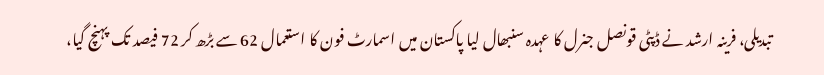تبدیلی، فرینہ ارشد نے ڈپٹی قونصل جنرل کا عہدہ سنبھال لیا پاکستان میں اسمارٹ فون کا استعمال 62 سے بڑھ کر 72 فیصد تک پہنچ گیا،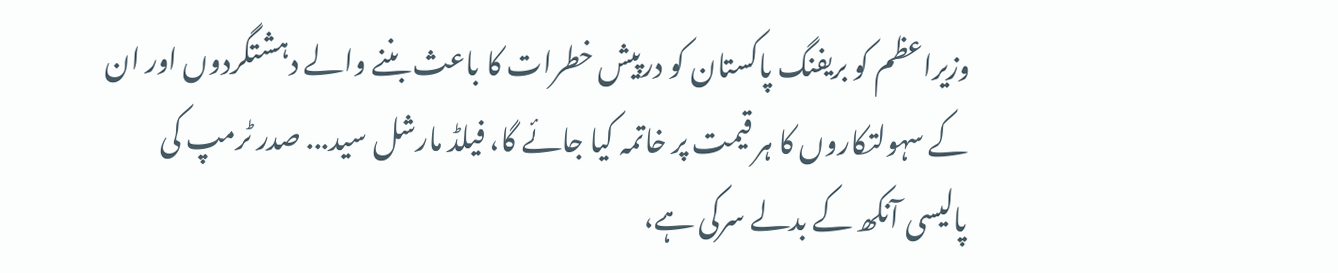وزیراعظم کو بریفنگ پاکستان کو درپیش خطرات کا باعث بننے والے دہشتگردوں اور ان کے سہولتکاروں کا ہر قیمت پر خاتمہ کیا جائے گا، فیلڈ مارشل سید... صدر ٹرمپ کی پالیسی آنکھ کے بدلے سرکی ہے،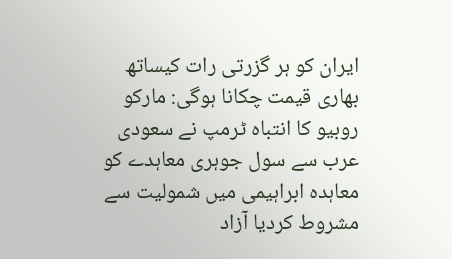ایران کو ہر گزرتی رات کیساتھ بھاری قیمت چکانا ہوگی: مارکو روبیو کا انتباہ ٹرمپ نے سعودی عرب سے سول جوہری معاہدے کو معاہدہ ابراہیمی میں شمولیت سے مشروط کردیا آزاد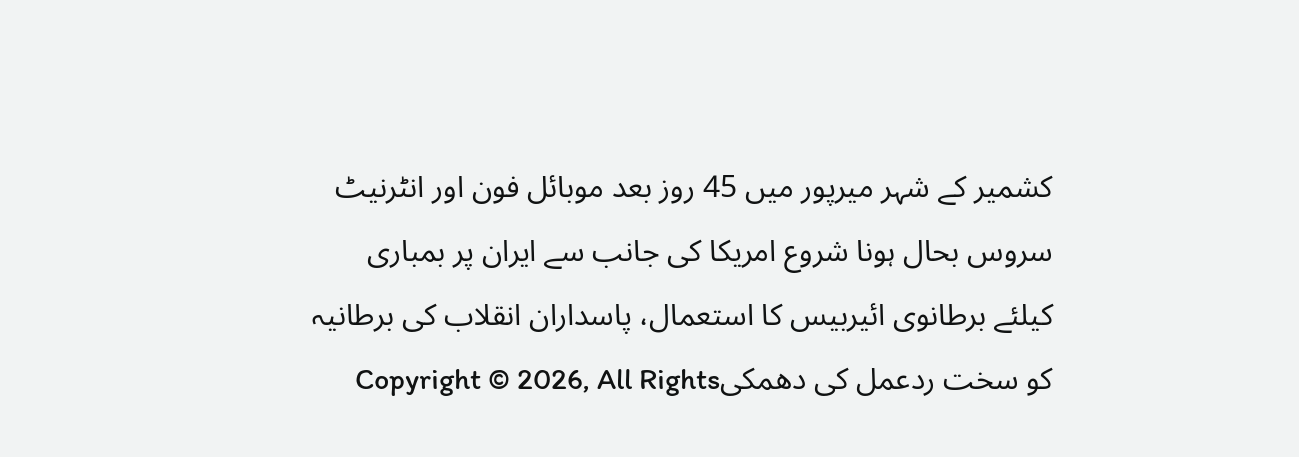کشمیر کے شہر میرپور میں 45 روز بعد موبائل فون اور انٹرنیٹ سروس بحال ہونا شروع امریکا کی جانب سے ایران پر بمباری کیلئے برطانوی ائیربیس کا استعمال، پاسداران انقلاب کی برطانیہ کو سخت ردعمل کی دھمکیCopyright © 2026, All Rights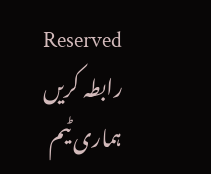Reserved
رابطہ کریں ہماری ٹیم